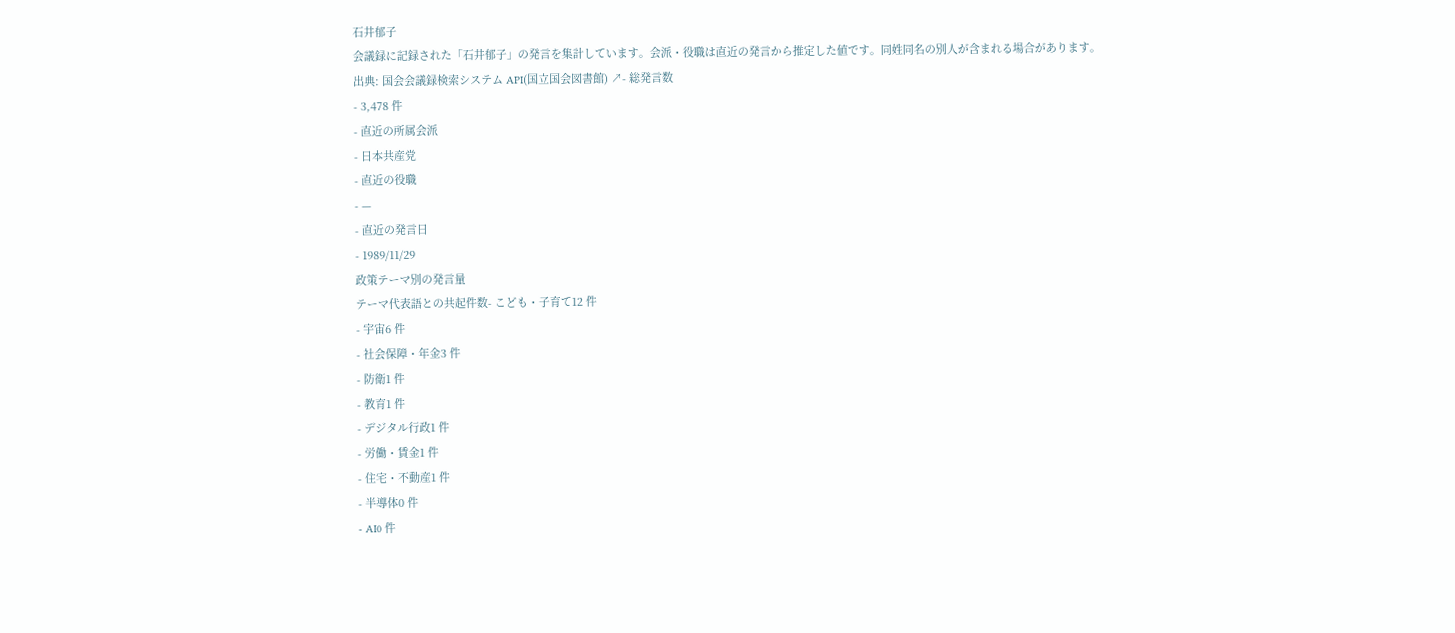石井郁子
会議録に記録された「石井郁子」の発言を集計しています。会派・役職は直近の発言から推定した値です。同姓同名の別人が含まれる場合があります。
出典: 国会会議録検索システム API(国立国会図書館) ↗- 総発言数
- 3,478 件
- 直近の所属会派
- 日本共産党
- 直近の役職
- —
- 直近の発言日
- 1989/11/29
政策テーマ別の発言量
テーマ代表語との共起件数- こども・子育て12 件
- 宇宙6 件
- 社会保障・年金3 件
- 防衛1 件
- 教育1 件
- デジタル行政1 件
- 労働・賃金1 件
- 住宅・不動産1 件
- 半導体0 件
- AI0 件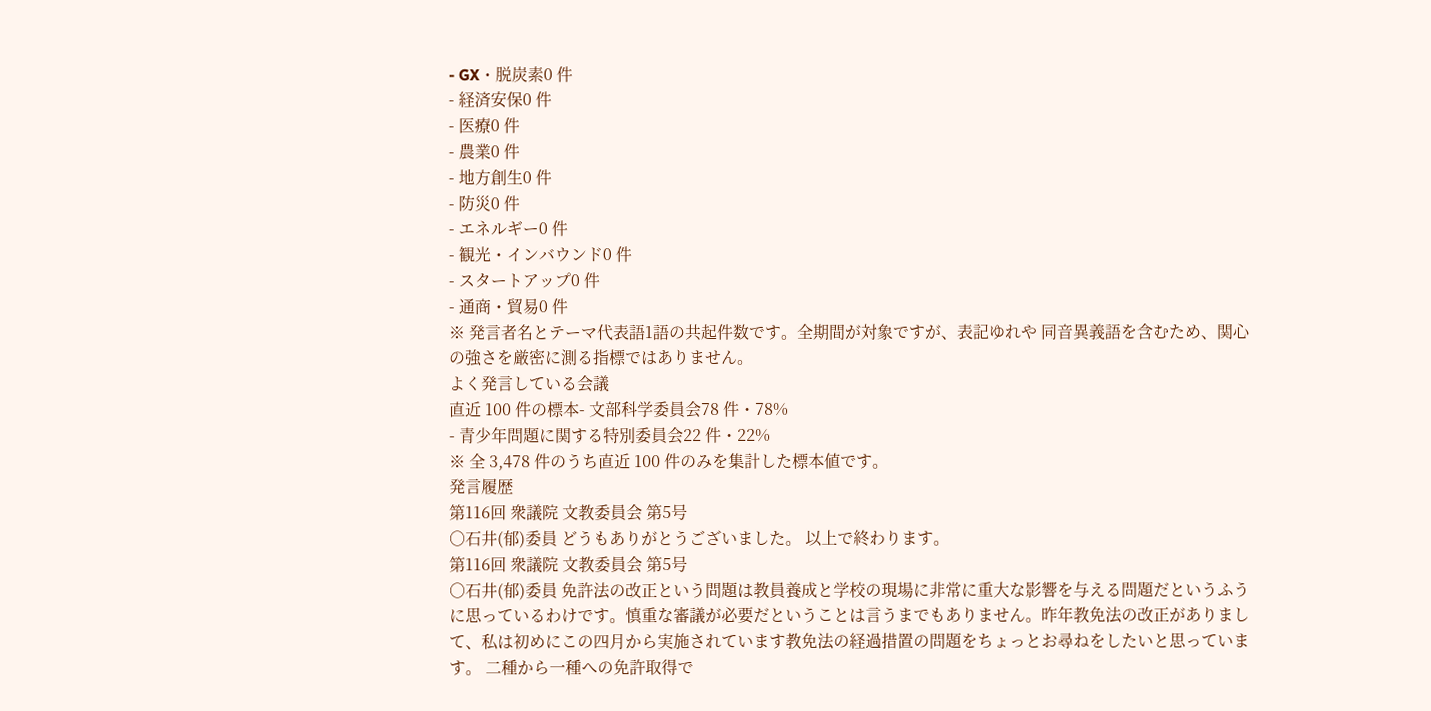- GX・脱炭素0 件
- 経済安保0 件
- 医療0 件
- 農業0 件
- 地方創生0 件
- 防災0 件
- エネルギー0 件
- 観光・インバウンド0 件
- スタートアップ0 件
- 通商・貿易0 件
※ 発言者名とテーマ代表語1語の共起件数です。全期間が対象ですが、表記ゆれや 同音異義語を含むため、関心の強さを厳密に測る指標ではありません。
よく発言している会議
直近 100 件の標本- 文部科学委員会78 件・78%
- 青少年問題に関する特別委員会22 件・22%
※ 全 3,478 件のうち直近 100 件のみを集計した標本値です。
発言履歴
第116回 衆議院 文教委員会 第5号
○石井(郁)委員 どうもありがとうございました。 以上で終わります。
第116回 衆議院 文教委員会 第5号
○石井(郁)委員 免許法の改正という問題は教員養成と学校の現場に非常に重大な影響を与える問題だというふうに思っているわけです。慎重な審議が必要だということは言うまでもありません。昨年教免法の改正がありまして、私は初めにこの四月から実施されています教免法の経過措置の問題をちょっとお尋ねをしたいと思っています。 二種から一種への免許取得で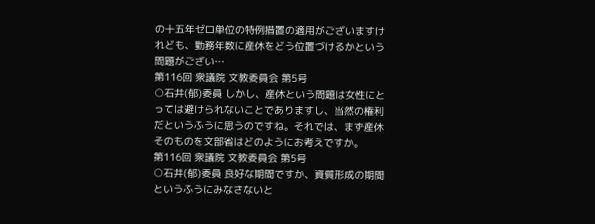の十五年ゼロ単位の特例措置の適用がございますけれども、勤務年数に産休をどう位置づけるかという問題がござい…
第116回 衆議院 文教委員会 第5号
○石井(郁)委員 しかし、産休という問題は女性にとっては避けられないことでありますし、当然の権利だというふうに思うのですね。それでは、まず産休そのものを文部省はどのようにお考えですか。
第116回 衆議院 文教委員会 第5号
○石井(郁)委員 良好な期間ですか、資質形成の期間というふうにみなさないと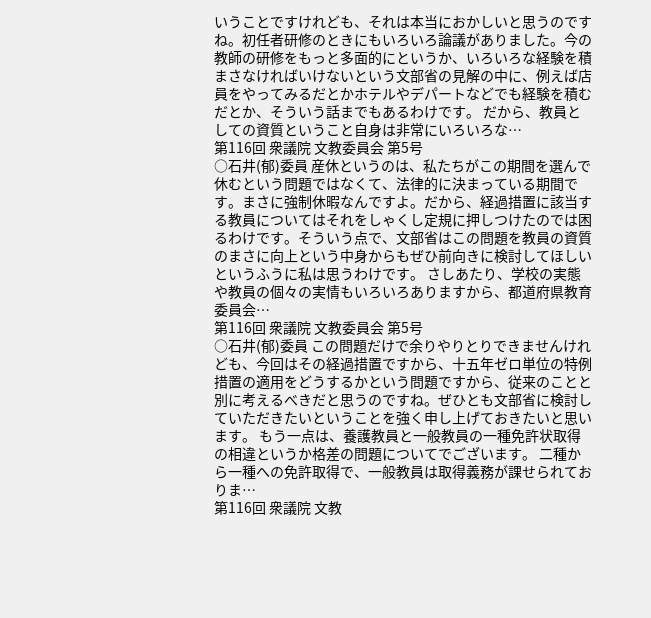いうことですけれども、それは本当におかしいと思うのですね。初任者研修のときにもいろいろ論議がありました。今の教師の研修をもっと多面的にというか、いろいろな経験を積まさなければいけないという文部省の見解の中に、例えば店員をやってみるだとかホテルやデパートなどでも経験を積むだとか、そういう話までもあるわけです。 だから、教員としての資質ということ自身は非常にいろいろな…
第116回 衆議院 文教委員会 第5号
○石井(郁)委員 産休というのは、私たちがこの期間を選んで休むという問題ではなくて、法律的に決まっている期間です。まさに強制休暇なんですよ。だから、経過措置に該当する教員についてはそれをしゃくし定規に押しつけたのでは困るわけです。そういう点で、文部省はこの問題を教員の資質のまさに向上という中身からもぜひ前向きに検討してほしいというふうに私は思うわけです。 さしあたり、学校の実態や教員の個々の実情もいろいろありますから、都道府県教育委員会…
第116回 衆議院 文教委員会 第5号
○石井(郁)委員 この問題だけで余りやりとりできませんけれども、今回はその経過措置ですから、十五年ゼロ単位の特例措置の適用をどうするかという問題ですから、従来のことと別に考えるべきだと思うのですね。ぜひとも文部省に検討していただきたいということを強く申し上げておきたいと思います。 もう一点は、養護教員と一般教員の一種免許状取得の相違というか格差の問題についてでございます。 二種から一種への免許取得で、一般教員は取得義務が課せられておりま…
第116回 衆議院 文教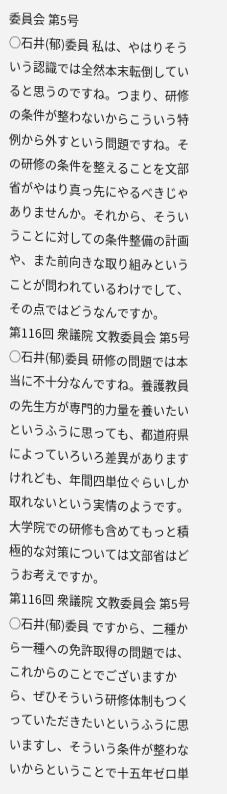委員会 第5号
○石井(郁)委員 私は、やはりそういう認識では全然本末転倒していると思うのですね。つまり、研修の条件が整わないからこういう特例から外すという問題ですね。その研修の条件を整えることを文部省がやはり真っ先にやるべきじゃありませんか。それから、そういうことに対しての条件整備の計画や、また前向きな取り組みということが問われているわけでして、その点ではどうなんですか。
第116回 衆議院 文教委員会 第5号
○石井(郁)委員 研修の問題では本当に不十分なんですね。養護教員の先生方が専門的力量を養いたいというふうに思っても、都道府県によっていろいろ差異がありますけれども、年間四単位ぐらいしか取れないという実情のようです。大学院での研修も含めてもっと積極的な対策については文部省はどうお考えですか。
第116回 衆議院 文教委員会 第5号
○石井(郁)委員 ですから、二種から一種への免許取得の問題では、これからのことでございますから、ぜひそういう研修体制もつくっていただきたいというふうに思いますし、そういう条件が整わないからということで十五年ゼロ単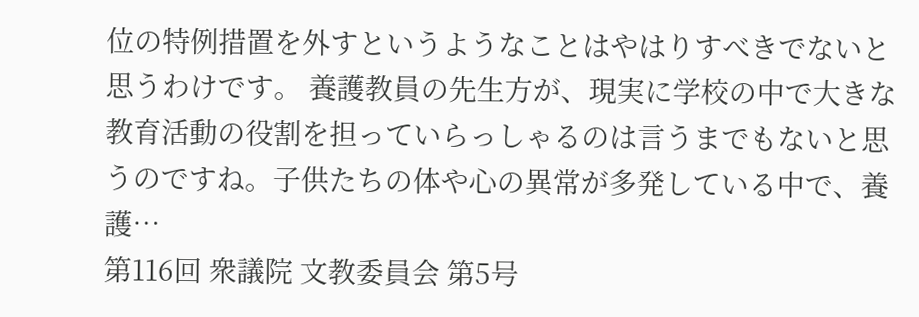位の特例措置を外すというようなことはやはりすべきでないと思うわけです。 養護教員の先生方が、現実に学校の中で大きな教育活動の役割を担っていらっしゃるのは言うまでもないと思うのですね。子供たちの体や心の異常が多発している中で、養護…
第116回 衆議院 文教委員会 第5号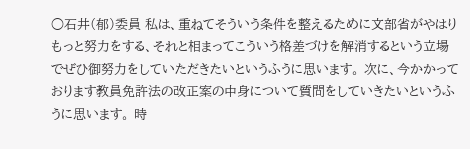○石井(郁)委員 私は、重ねてそういう条件を整えるために文部省がやはりもっと努力をする、それと相まってこういう格差づけを解消するという立場でぜひ御努力をしていただきたいというふうに思います。 次に、今かかっております教員免許法の改正案の中身について質問をしていきたいというふうに思います。 時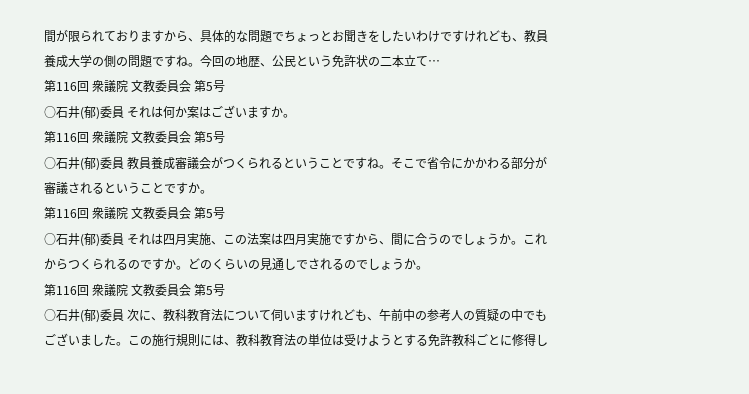間が限られておりますから、具体的な問題でちょっとお聞きをしたいわけですけれども、教員養成大学の側の問題ですね。今回の地歴、公民という免許状の二本立て…
第116回 衆議院 文教委員会 第5号
○石井(郁)委員 それは何か案はございますか。
第116回 衆議院 文教委員会 第5号
○石井(郁)委員 教員養成審議会がつくられるということですね。そこで省令にかかわる部分が審議されるということですか。
第116回 衆議院 文教委員会 第5号
○石井(郁)委員 それは四月実施、この法案は四月実施ですから、間に合うのでしょうか。これからつくられるのですか。どのくらいの見通しでされるのでしょうか。
第116回 衆議院 文教委員会 第5号
○石井(郁)委員 次に、教科教育法について伺いますけれども、午前中の参考人の質疑の中でもございました。この施行規則には、教科教育法の単位は受けようとする免許教科ごとに修得し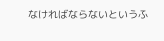なければならないというふ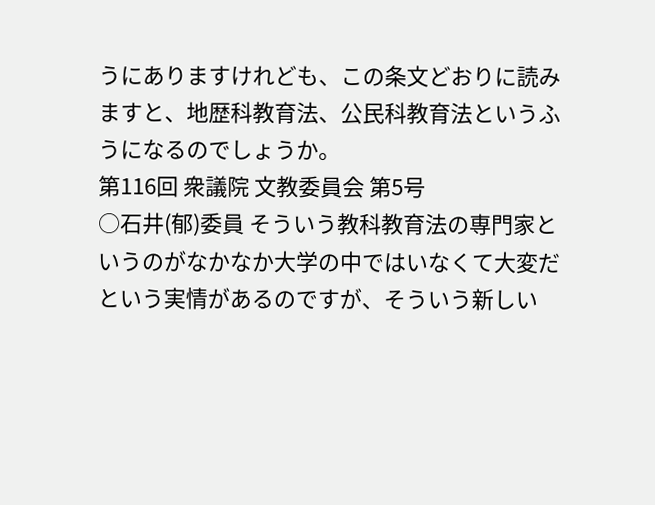うにありますけれども、この条文どおりに読みますと、地歴科教育法、公民科教育法というふうになるのでしょうか。
第116回 衆議院 文教委員会 第5号
○石井(郁)委員 そういう教科教育法の専門家というのがなかなか大学の中ではいなくて大変だという実情があるのですが、そういう新しい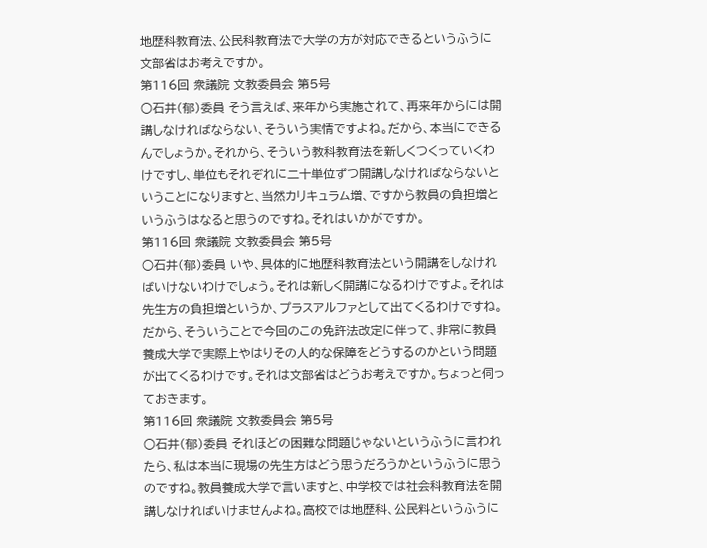地歴科教育法、公民科教育法で大学の方が対応できるというふうに文部省はお考えですか。
第116回 衆議院 文教委員会 第5号
○石井(郁)委員 そう言えば、来年から実施されて、再来年からには開講しなければならない、そういう実情ですよね。だから、本当にできるんでしょうか。それから、そういう教科教育法を新しくつくっていくわけですし、単位もそれぞれに二十単位ずつ開講しなければならないということになりますと、当然カリキュラム増、ですから教員の負担増というふうはなると思うのですね。それはいかがですか。
第116回 衆議院 文教委員会 第5号
○石井(郁)委員 いや、具体的に地歴科教育法という開講をしなければいけないわけでしょう。それは新しく開講になるわけですよ。それは先生方の負担増というか、プラスアルファとして出てくるわけですね。だから、そういうことで今回のこの免許法改定に伴って、非常に教員養成大学で実際上やはりその人的な保障をどうするのかという問題が出てくるわけです。それは文部省はどうお考えですか。ちょっと伺っておきます。
第116回 衆議院 文教委員会 第5号
○石井(郁)委員 それほどの困難な問題じゃないというふうに言われたら、私は本当に現場の先生方はどう思うだろうかというふうに思うのですね。教員養成大学で言いますと、中学校では社会科教育法を開講しなければいけませんよね。高校では地歴科、公民料というふうに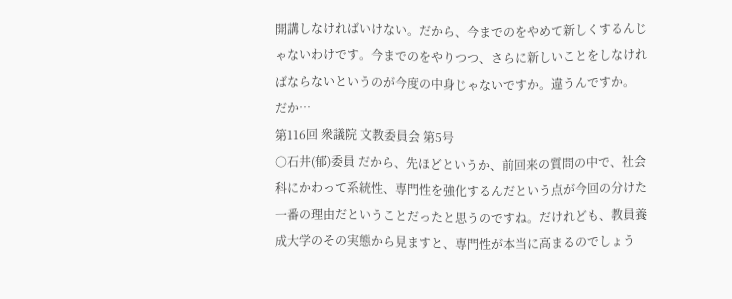開講しなければいけない。だから、今までのをやめて新しくするんじゃないわけです。今までのをやりつつ、さらに新しいことをしなければならないというのが今度の中身じゃないですか。違うんですか。 だか…
第116回 衆議院 文教委員会 第5号
○石井(郁)委員 だから、先ほどというか、前回来の質問の中で、社会科にかわって系統性、専門性を強化するんだという点が今回の分けた一番の理由だということだったと思うのですね。だけれども、教員養成大学のその実態から見ますと、専門性が本当に高まるのでしょう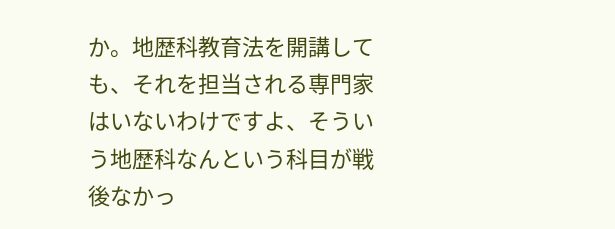か。地歴科教育法を開講しても、それを担当される専門家はいないわけですよ、そういう地歴科なんという科目が戦後なかっ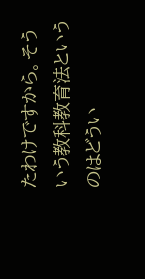たわけですから。そういう教科教育法というのはどうい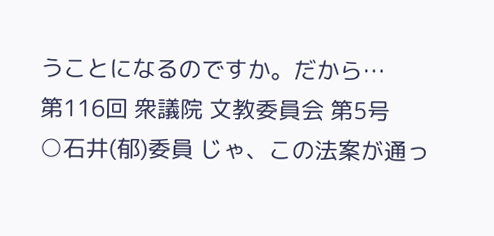うことになるのですか。だから…
第116回 衆議院 文教委員会 第5号
○石井(郁)委員 じゃ、この法案が通っ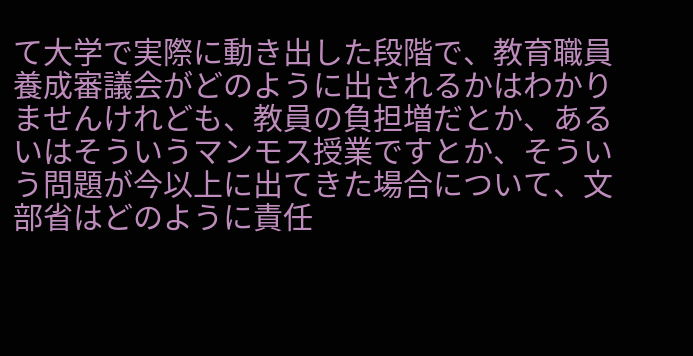て大学で実際に動き出した段階で、教育職員養成審議会がどのように出されるかはわかりませんけれども、教員の負担増だとか、あるいはそういうマンモス授業ですとか、そういう問題が今以上に出てきた場合について、文部省はどのように責任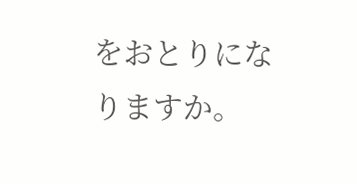をおとりになりますか。